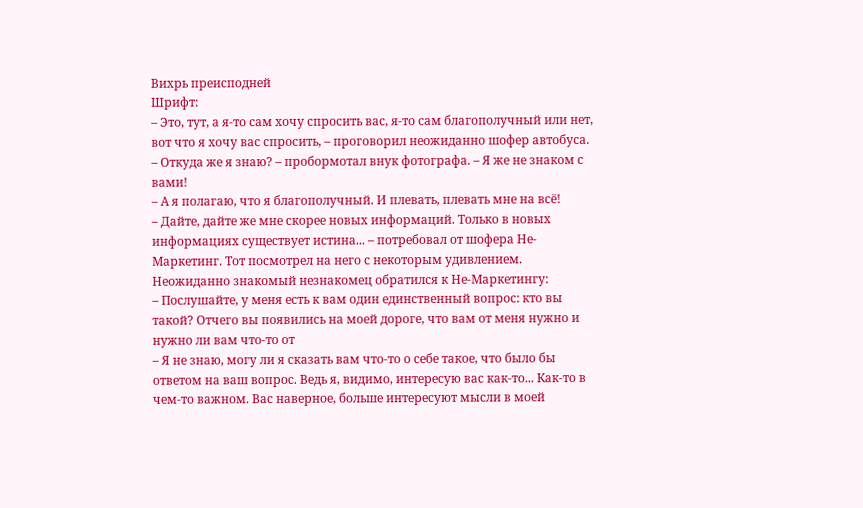Вихрь преисподней
Шрифт:
– Это, тут, а я-то сам хочу спросить вас, я-то сам благополучный или нет, вот что я хочу вас спросить, – проговорил неожиданно шофер автобуса.
– Откуда же я знаю? – пробормотал внук фотографа. – Я же не знаком с вами!
– А я полагаю, что я благополучный. И плевать, плевать мне на всё!
– Дайте, дайте же мне скорее новых информаций. Только в новых информациях существует истина... – потребовал от шофера Не-Маркетинг. Тот посмотрел на него с некоторым удивлением.
Неожиданно знакомый незнакомец обратился к Не-Маркетингу:
– Послушайте, у меня есть к вам один единственный вопрос: кто вы такой? Отчего вы появились на моей дороге, что вам от меня нужно и нужно ли вам что-то от
– Я не знаю, могу ли я сказать вам что-то о себе такое, что было бы ответом на ваш вопрос. Ведь я, видимо, интересую вас как-то... Как-то в чем-то важном. Вас наверное, больше интересуют мысли в моей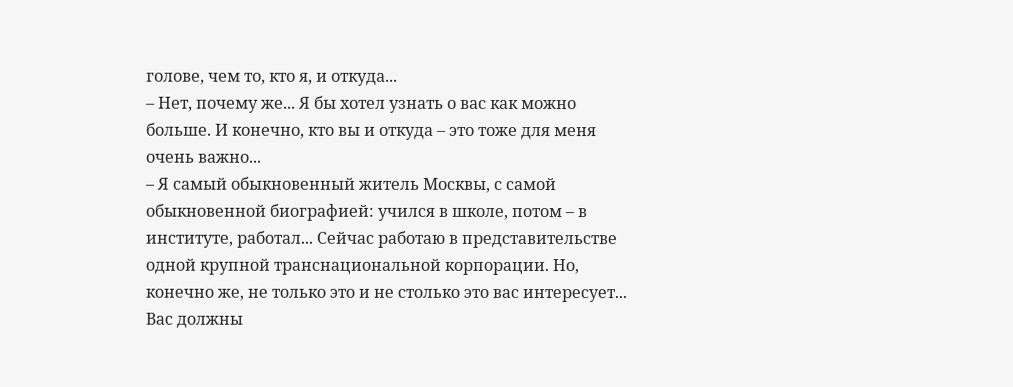голове, чем то, кто я, и откуда...
– Нет, почему же... Я бы хотел узнать о вас как можно больше. И конечно, кто вы и откуда – это тоже для меня очень важно...
– Я самый обыкновенный житель Москвы, с самой обыкновенной биографией: учился в школе, потом – в институте, работал... Сейчас работаю в представительстве одной крупной транснациональной корпорации. Но, конечно же, не только это и не столько это вас интересует... Вас должны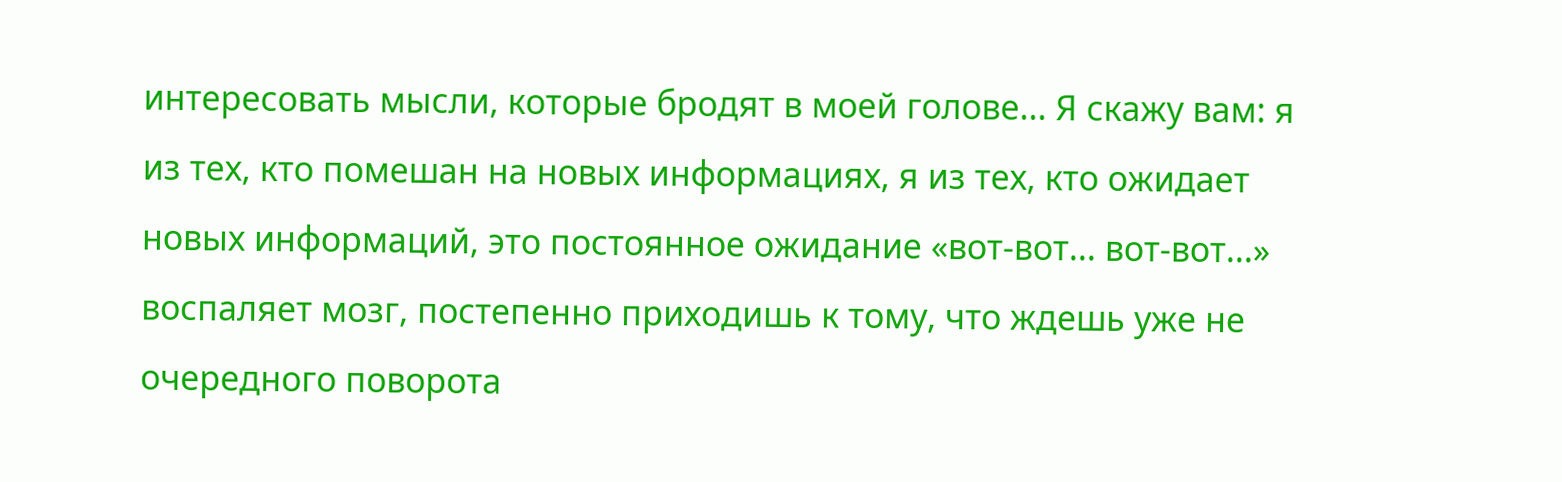интересовать мысли, которые бродят в моей голове... Я скажу вам: я из тех, кто помешан на новых информациях, я из тех, кто ожидает новых информаций, это постоянное ожидание «вот-вот... вот-вот...» воспаляет мозг, постепенно приходишь к тому, что ждешь уже не очередного поворота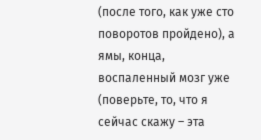(после того, как уже сто поворотов пройдено), а ямы, конца, воспаленный мозг уже (поверьте, то, что я сейчас скажу – эта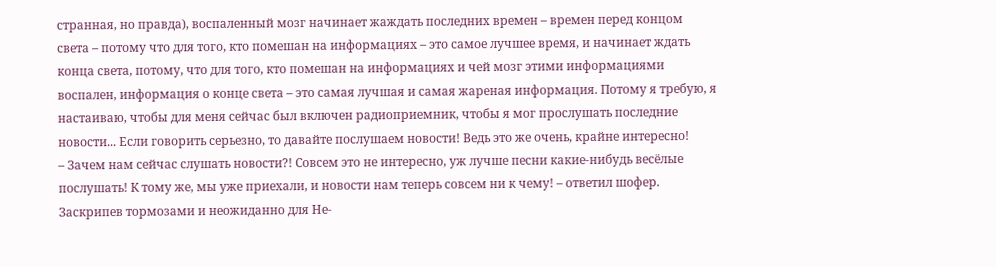странная, но правда), воспаленный мозг начинает жаждать последних времен – времен перед концом света – потому что для того, кто помешан на информациях – это самое лучшее время, и начинает ждать конца света, потому, что для того, кто помешан на информациях и чей мозг этими информациями воспален, информация о конце света – это самая лучшая и самая жареная информация. Потому я требую, я настаиваю, чтобы для меня сейчас был включен радиоприемник, чтобы я мог прослушать последние новости... Если говорить серьезно, то давайте послушаем новости! Ведь это же очень, крайне интересно!
– Зачем нам сейчас слушать новости?! Совсем это не интересно, уж лучше песни какие-нибудь весёлые послушать! К тому же, мы уже приехали, и новости нам теперь совсем ни к чему! – ответил шофер.
Заскрипев тормозами и неожиданно для Не-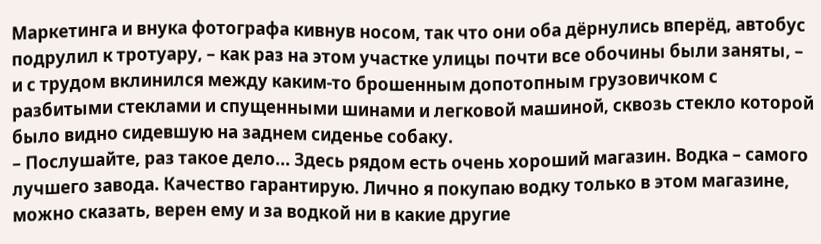Маркетинга и внука фотографа кивнув носом, так что они оба дёрнулись вперёд, автобус подрулил к тротуару, – как раз на этом участке улицы почти все обочины были заняты, – и с трудом вклинился между каким-то брошенным допотопным грузовичком с разбитыми стеклами и спущенными шинами и легковой машиной, сквозь стекло которой было видно сидевшую на заднем сиденье собаку.
– Послушайте, раз такое дело... Здесь рядом есть очень хороший магазин. Водка – самого лучшего завода. Качество гарантирую. Лично я покупаю водку только в этом магазине, можно сказать, верен ему и за водкой ни в какие другие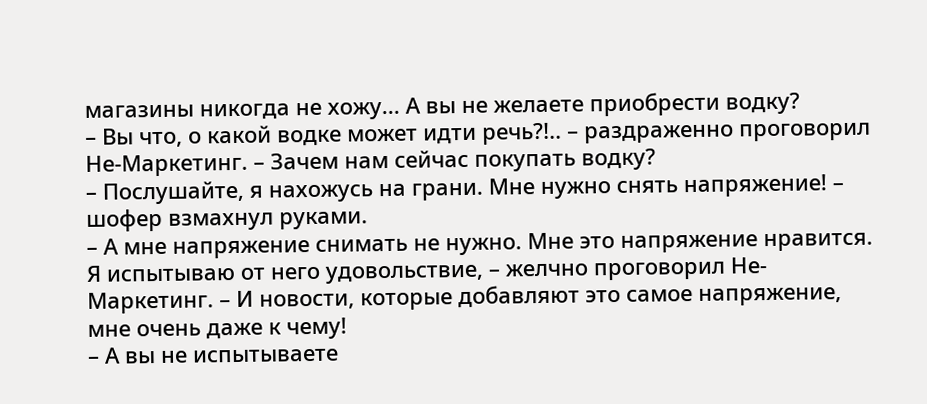магазины никогда не хожу... А вы не желаете приобрести водку?
– Вы что, о какой водке может идти речь?!.. – раздраженно проговорил Не-Маркетинг. – Зачем нам сейчас покупать водку?
– Послушайте, я нахожусь на грани. Мне нужно снять напряжение! – шофер взмахнул руками.
– А мне напряжение снимать не нужно. Мне это напряжение нравится. Я испытываю от него удовольствие, – желчно проговорил Не-Маркетинг. – И новости, которые добавляют это самое напряжение, мне очень даже к чему!
– А вы не испытываете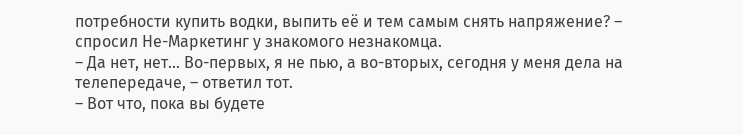потребности купить водки, выпить её и тем самым снять напряжение? – спросил Не-Маркетинг у знакомого незнакомца.
– Да нет, нет... Во-первых, я не пью, а во-вторых, сегодня у меня дела на телепередаче, – ответил тот.
– Вот что, пока вы будете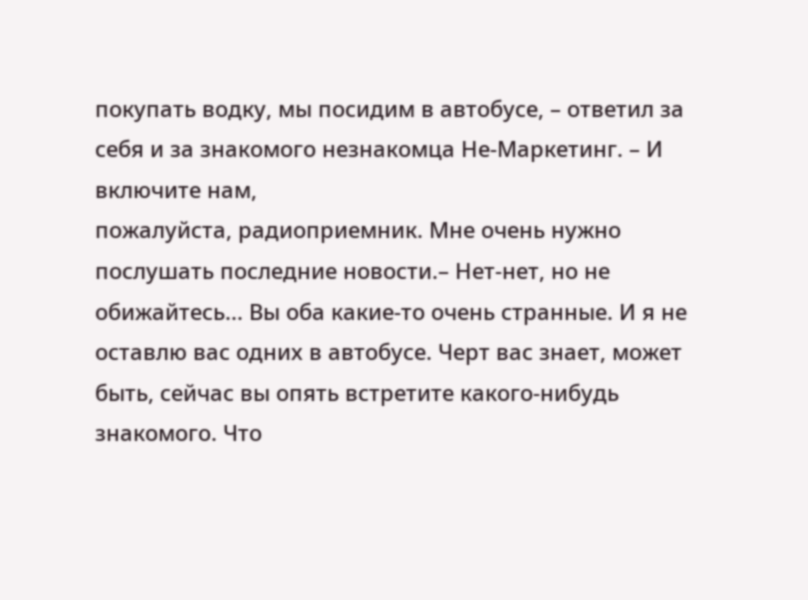покупать водку, мы посидим в автобусе, – ответил за себя и за знакомого незнакомца Не-Маркетинг. – И включите нам,
пожалуйста, радиоприемник. Мне очень нужно послушать последние новости.– Нет-нет, но не обижайтесь... Вы оба какие-то очень странные. И я не оставлю вас одних в автобусе. Черт вас знает, может быть, сейчас вы опять встретите какого-нибудь знакомого. Что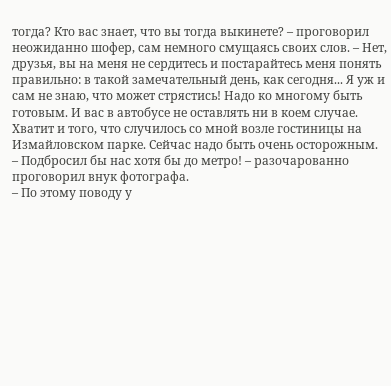тогда? Кто вас знает, что вы тогда выкинете? – проговорил неожиданно шофер, сам немного смущаясь своих слов. – Нет, друзья, вы на меня не сердитесь и постарайтесь меня понять правильно: в такой замечательный день, как сегодня... Я уж и сам не знаю, что может стрястись! Надо ко многому быть готовым. И вас в автобусе не оставлять ни в коем случае. Хватит и того, что случилось со мной возле гостиницы на Измайловском парке. Сейчас надо быть очень осторожным.
– Подбросил бы нас хотя бы до метро! – разочарованно проговорил внук фотографа.
– По этому поводу у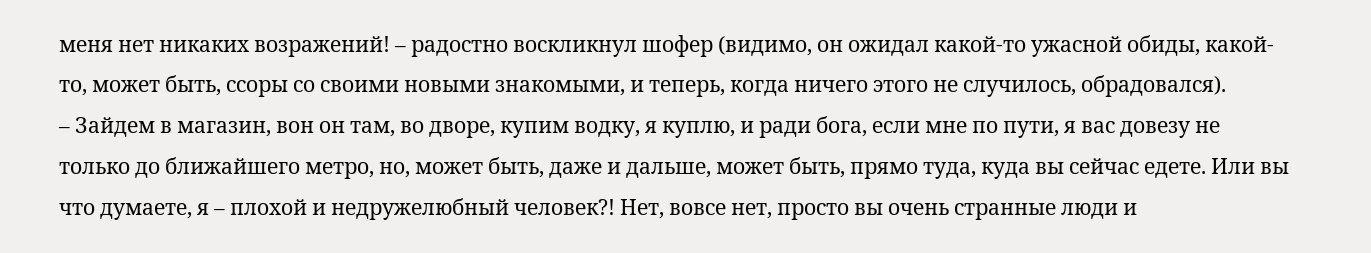меня нет никаких возражений! – радостно воскликнул шофер (видимо, он ожидал какой-то ужасной обиды, какой-то, может быть, ссоры со своими новыми знакомыми, и теперь, когда ничего этого не случилось, обрадовался).
– Зайдем в магазин, вон он там, во дворе, купим водку, я куплю, и ради бога, если мне по пути, я вас довезу не только до ближайшего метро, но, может быть, даже и дальше, может быть, прямо туда, куда вы сейчас едете. Или вы что думаете, я – плохой и недружелюбный человек?! Нет, вовсе нет, просто вы очень странные люди и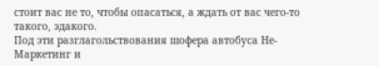стоит вас не то, чтобы опасаться, а ждать от вас чего-то такого, эдакого.
Под эти разглагольствования шофера автобуса Не-Маркетинг и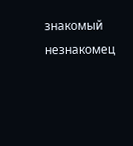знакомый незнакомец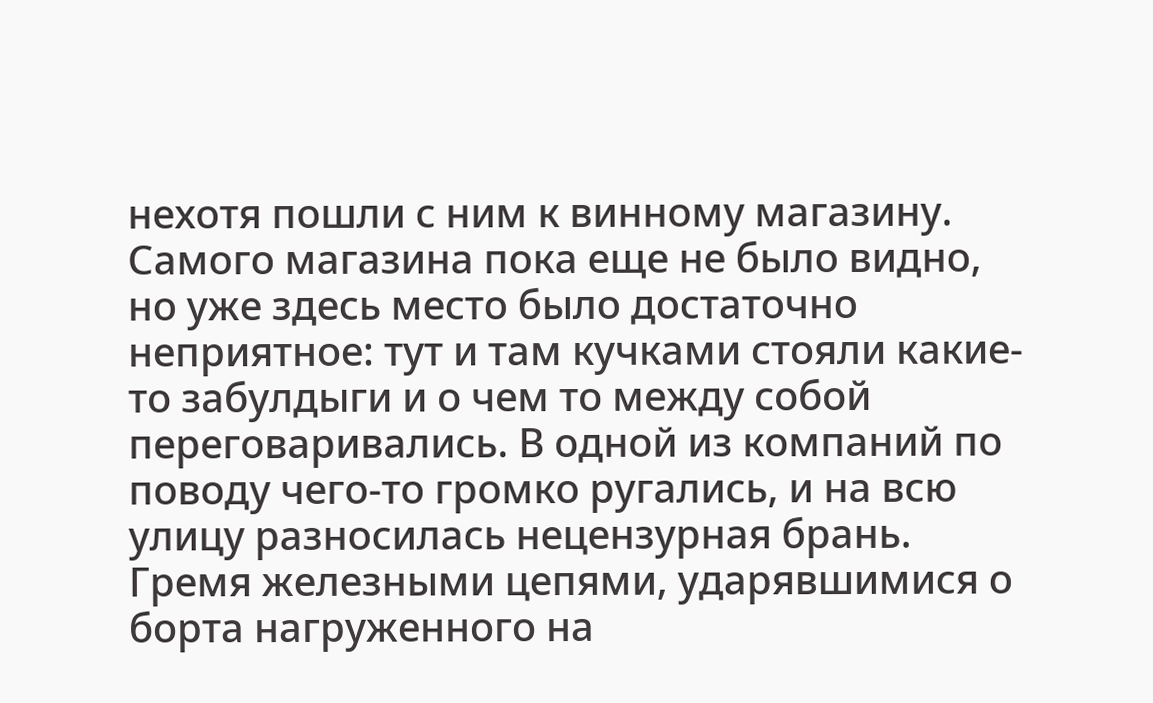нехотя пошли с ним к винному магазину. Самого магазина пока еще не было видно, но уже здесь место было достаточно неприятное: тут и там кучками стояли какие-то забулдыги и о чем то между собой переговаривались. В одной из компаний по поводу чего-то громко ругались, и на всю улицу разносилась нецензурная брань.
Гремя железными цепями, ударявшимися о борта нагруженного на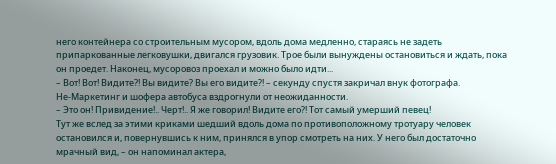него контейнера со строительным мусором, вдоль дома медленно, стараясь не задеть припаркованные легковушки, двигался грузовик. Трое были вынуждены остановиться и ждать, пока он проедет. Наконец, мусоровоз проехал и можно было идти...
– Вот! Вот! Видите?! Вы видите? Вы его видите?! – секунду спустя закричал внук фотографа.
Не-Маркетинг и шофера автобуса вздрогнули от неожиданности.
– Это он! Привидение!.. Черт!.. Я же говорил! Видите его?! Тот самый умерший певец!
Тут же вслед за этими криками шедший вдоль дома по противоположному тротуару человек остановился и, повернувшись к ним, принялся в упор смотреть на них. У него был достаточно мрачный вид, – он напоминал актера,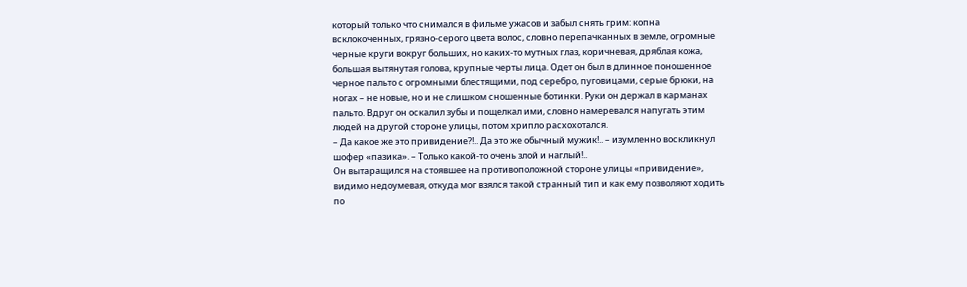который только что снимался в фильме ужасов и забыл снять грим: копна всклокоченных, грязно-серого цвета волос, словно перепачканных в земле, огромные черные круги вокруг больших, но каких-то мутных глаз, коричневая, дряблая кожа, большая вытянутая голова, крупные черты лица. Одет он был в длинное поношенное черное пальто с огромными блестящими, под серебро, пуговицами, серые брюки, на ногах – не новые, но и не слишком сношенные ботинки. Руки он держал в карманах пальто. Вдруг он оскалил зубы и пощелкал ими, словно намеревался напугать этим людей на другой стороне улицы, потом хрипло расхохотался.
– Да какое же это привидение?!.. Да это же обычный мужик!.. – изумленно воскликнул шофер «пазика». – Только какой-то очень злой и наглый!..
Он вытаращился на стоявшее на противоположной стороне улицы «привидение», видимо недоумевая, откуда мог взялся такой странный тип и как ему позволяют ходить по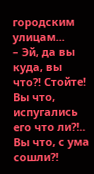городским улицам...
– Эй, да вы куда, вы что?! Стойте! Вы что, испугались его что ли?!.. Вы что, с ума сошли?!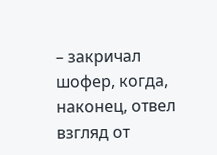– закричал шофер, когда, наконец, отвел взгляд от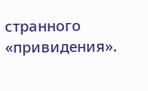странного «привидения».